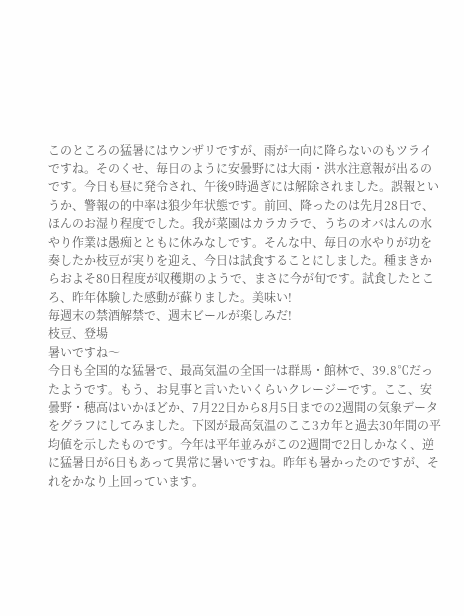このところの猛暑にはウンザリですが、雨が一向に降らないのもツライですね。そのくせ、毎日のように安曇野には大雨・洪水注意報が出るのです。今日も昼に発令され、午後9時過ぎには解除されました。誤報というか、警報の的中率は狼少年状態です。前回、降ったのは先月28日で、ほんのお湿り程度でした。我が菜園はカラカラで、うちのオバはんの水やり作業は愚痴とともに休みなしです。そんな中、毎日の水やりが功を奏したか枝豆が実りを迎え、今日は試食することにしました。種まきからおよそ80日程度が収穫期のようで、まさに今が旬です。試食したところ、昨年体験した感動が蘇りました。美味い!
毎週末の禁酒解禁で、週末ビールが楽しみだ!
枝豆、登場
暑いですね〜
今日も全国的な猛暑で、最高気温の全国一は群馬・館林で、39.8℃だったようです。もう、お見事と言いたいくらいクレージーです。ここ、安曇野・穂高はいかほどか、7月22日から8月5日までの2週間の気象データをグラフにしてみました。下図が最高気温のここ3カ年と過去30年間の平均値を示したものです。今年は平年並みがこの2週間で2日しかなく、逆に猛暑日が6日もあって異常に暑いですね。昨年も暑かったのですが、それをかなり上回っています。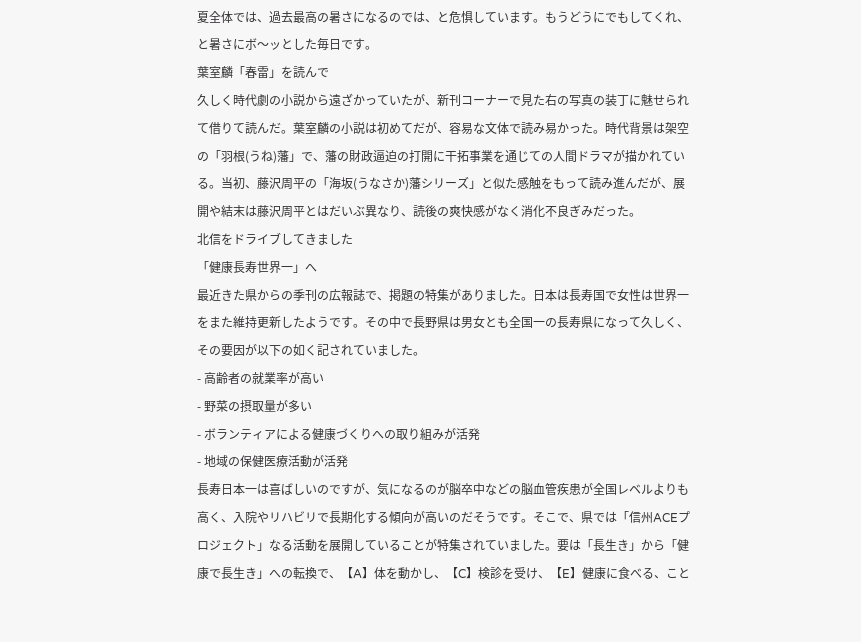夏全体では、過去最高の暑さになるのでは、と危惧しています。もうどうにでもしてくれ、と暑さにボ〜ッとした毎日です。
葉室麟「春雷」を読んで
久しく時代劇の小説から遠ざかっていたが、新刊コーナーで見た右の写真の装丁に魅せられて借りて読んだ。葉室麟の小説は初めてだが、容易な文体で読み易かった。時代背景は架空の「羽根(うね)藩」で、藩の財政逼迫の打開に干拓事業を通じての人間ドラマが描かれている。当初、藤沢周平の「海坂(うなさか)藩シリーズ」と似た感触をもって読み進んだが、展開や結末は藤沢周平とはだいぶ異なり、読後の爽快感がなく消化不良ぎみだった。
北信をドライブしてきました
「健康長寿世界一」へ
最近きた県からの季刊の広報誌で、掲題の特集がありました。日本は長寿国で女性は世界一をまた維持更新したようです。その中で長野県は男女とも全国一の長寿県になって久しく、その要因が以下の如く記されていました。
- 高齢者の就業率が高い
- 野菜の摂取量が多い
- ボランティアによる健康づくりへの取り組みが活発
- 地域の保健医療活動が活発
長寿日本一は喜ばしいのですが、気になるのが脳卒中などの脳血管疾患が全国レベルよりも高く、入院やリハビリで長期化する傾向が高いのだそうです。そこで、県では「信州ACEプロジェクト」なる活動を展開していることが特集されていました。要は「長生き」から「健康で長生き」への転換で、【A】体を動かし、【C】検診を受け、【E】健康に食べる、こと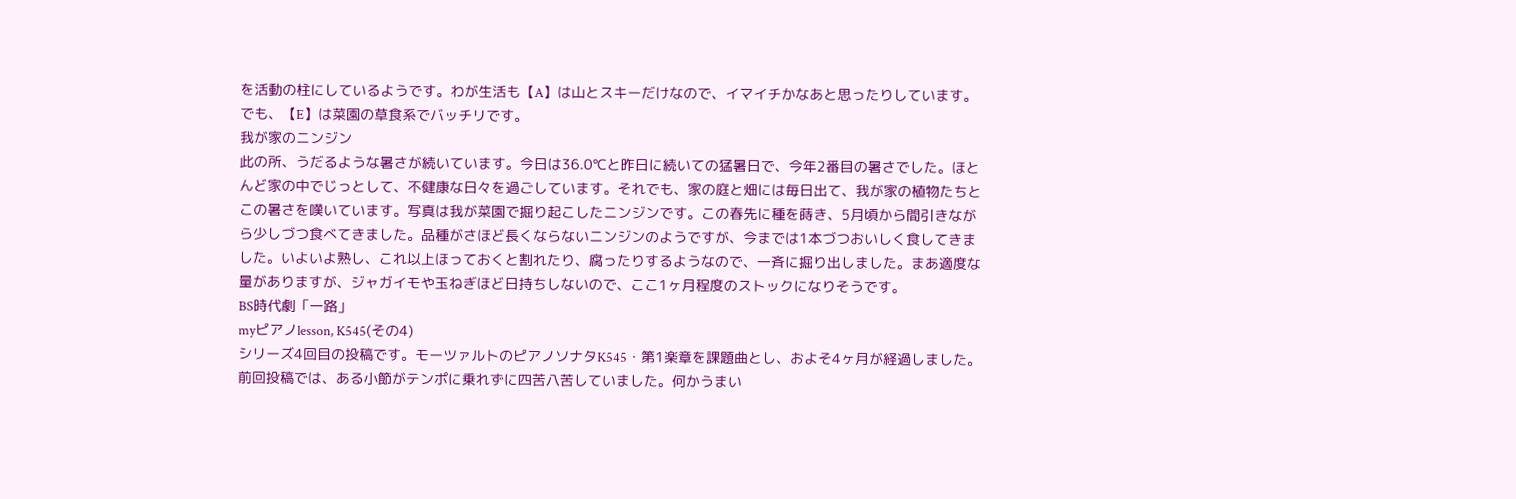を活動の柱にしているようです。わが生活も【A】は山とスキーだけなので、イマイチかなあと思ったりしています。でも、【E】は菜園の草食系でバッチリです。
我が家のニンジン
此の所、うだるような暑さが続いています。今日は36.0℃と昨日に続いての猛暑日で、今年2番目の暑さでした。ほとんど家の中でじっとして、不健康な日々を過ごしています。それでも、家の庭と畑には毎日出て、我が家の植物たちとこの暑さを嘆いています。写真は我が菜園で掘り起こしたニンジンです。この春先に種を蒔き、5月頃から間引きながら少しづつ食べてきました。品種がさほど長くならないニンジンのようですが、今までは1本づつおいしく食してきました。いよいよ熟し、これ以上ほっておくと割れたり、腐ったりするようなので、一斉に掘り出しました。まあ適度な量がありますが、ジャガイモや玉ねぎほど日持ちしないので、ここ1ヶ月程度のストックになりそうです。
BS時代劇「一路」
myピアノlesson, K545(その4)
シリーズ4回目の投稿です。モーツァルトのピアノソナタK545・第1楽章を課題曲とし、およそ4ヶ月が経過しました。前回投稿では、ある小節がテンポに乗れずに四苦八苦していました。何かうまい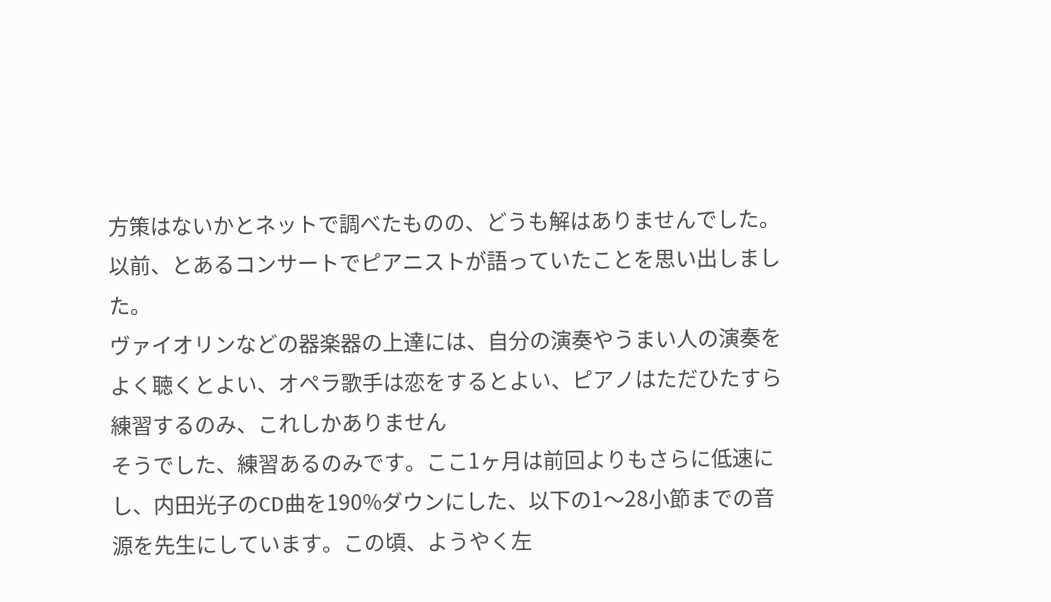方策はないかとネットで調べたものの、どうも解はありませんでした。以前、とあるコンサートでピアニストが語っていたことを思い出しました。
ヴァイオリンなどの器楽器の上達には、自分の演奏やうまい人の演奏をよく聴くとよい、オペラ歌手は恋をするとよい、ピアノはただひたすら練習するのみ、これしかありません
そうでした、練習あるのみです。ここ1ヶ月は前回よりもさらに低速にし、内田光子のCD曲を190%ダウンにした、以下の1〜28小節までの音源を先生にしています。この頃、ようやく左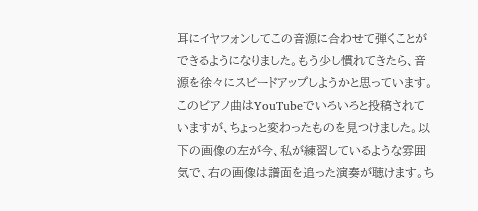耳にイヤフォンしてこの音源に合わせて弾くことができるようになりました。もう少し慣れてきたら、音源を徐々にスピードアップしようかと思っています。
このピアノ曲はYouTubeでいろいろと投稿されていますが、ちょっと変わったものを見つけました。以下の画像の左が今、私が練習しているような雰囲気で、右の画像は譜面を追った演奏が聴けます。ち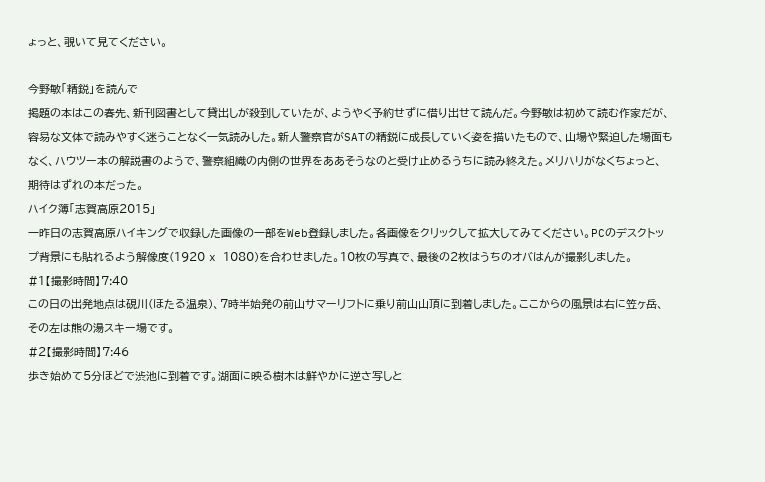ょっと、覗いて見てください。

今野敏「精鋭」を読んで
掲題の本はこの春先、新刊図書として貸出しが殺到していたが、ようやく予約せずに借り出せて読んだ。今野敏は初めて読む作家だが、容易な文体で読みやすく迷うことなく一気読みした。新人警察官がSATの精鋭に成長していく姿を描いたもので、山場や緊迫した場面もなく、ハウツー本の解説書のようで、警察組織の内側の世界をああそうなのと受け止めるうちに読み終えた。メリハリがなくちょっと、期待はずれの本だった。
ハイク簿「志賀高原2015」
一昨日の志賀高原ハイキングで収録した画像の一部をWeb登録しました。各画像をクリックして拡大してみてください。PCのデスクトップ背景にも貼れるよう解像度(1920 x 1080)を合わせました。10枚の写真で、最後の2枚はうちのオバはんが撮影しました。
#1【撮影時間】7:40
この日の出発地点は硯川(ほたる温泉)、7時半始発の前山サマーリフトに乗り前山山頂に到着しました。ここからの風景は右に笠ヶ岳、その左は熊の湯スキー場です。
#2【撮影時間】7:46
歩き始めて5分ほどで渋池に到着です。湖面に映る樹木は鮮やかに逆さ写しと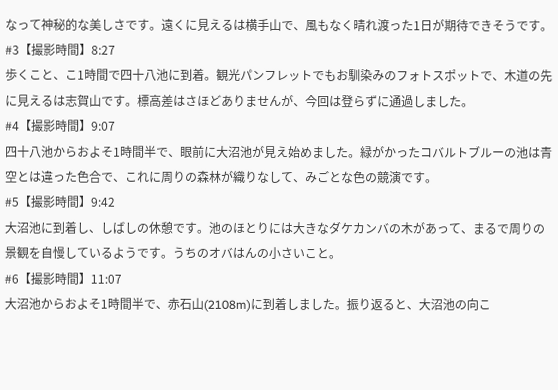なって神秘的な美しさです。遠くに見えるは横手山で、風もなく晴れ渡った1日が期待できそうです。
#3【撮影時間】8:27
歩くこと、こ1時間で四十八池に到着。観光パンフレットでもお馴染みのフォトスポットで、木道の先に見えるは志賀山です。標高差はさほどありませんが、今回は登らずに通過しました。
#4【撮影時間】9:07
四十八池からおよそ1時間半で、眼前に大沼池が見え始めました。緑がかったコバルトブルーの池は青空とは違った色合で、これに周りの森林が織りなして、みごとな色の競演です。
#5【撮影時間】9:42
大沼池に到着し、しばしの休憩です。池のほとりには大きなダケカンバの木があって、まるで周りの景観を自慢しているようです。うちのオバはんの小さいこと。
#6【撮影時間】11:07
大沼池からおよそ1時間半で、赤石山(2108m)に到着しました。振り返ると、大沼池の向こ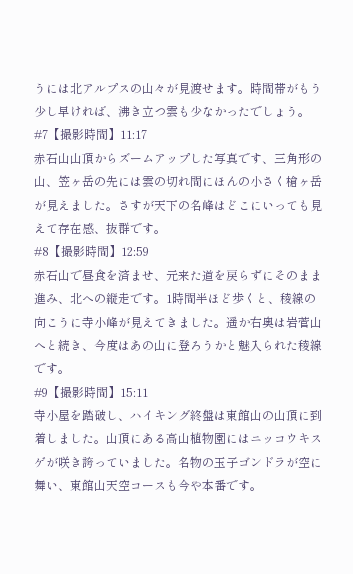うには北アルプスの山々が見渡せます。時間帯がもう少し早ければ、沸き立つ雲も少なかったでしょう。
#7【撮影時間】11:17
赤石山山頂からズームアップした写真です、三角形の山、笠ヶ岳の先には雲の切れ間にほんの小さく槍ヶ岳が見えました。さすが天下の名峰はどこにいっても見えて存在感、抜群です。
#8【撮影時間】12:59
赤石山で昼食を済ませ、元来た道を戻らずにそのまま進み、北への縦走です。1時間半ほど歩くと、稜線の向こうに寺小峰が見えてきました。遥か右奥は岩菅山へと続き、今度はあの山に登ろうかと魅入られた稜線です。
#9【撮影時間】15:11
寺小屋を踏破し、ハイキング終盤は東館山の山頂に到着しました。山頂にある高山植物園にはニッコウキスゲが咲き誇っていました。名物の玉子ゴンドラが空に舞い、東館山天空コースも今や本番です。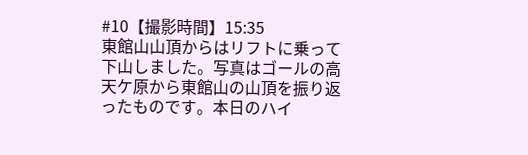#10【撮影時間】15:35
東館山山頂からはリフトに乗って下山しました。写真はゴールの高天ケ原から東館山の山頂を振り返ったものです。本日のハイ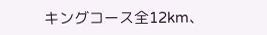キングコース全12km、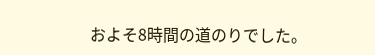およそ8時間の道のりでした。